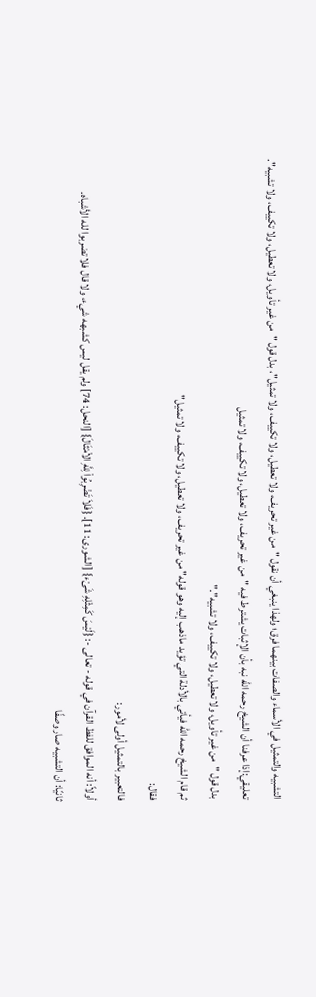التشبيه والتمثيل في الأسماء والصفات بينهما فرق؛ ولهذا ينبغي أن نقول "من غير تحريف، ولا تعطيل، ولا تكييف، ولا تمثيل"، بدل قول "من غير تأويل، ولا تعطيل، ولا تكييف، ولا تشبيه".
تعليقي:إذا عرفنا أن الشيخ رحمه الله نبه بأن الإثبات يشترط فيه "من غير تحريف، ولا تعطيل، ولا تكييف، ولا تمثيل
بدل قول "من غير تأويل، ولا تعطيل، ولا تكييف، ولا تشبيه"."
ثم قام الشيخ رحمه الله فيأتي بالأدلة التي تؤيد ماذهب إليه وهو قوله" من غير تحريف، ولا تعطيل، ولا تكييف، ولا تمثيل"
فقال:
فالتعبير بالتمثيل أولى لأمور:
أولاً: أنه الموافق للفظ القرآن في قوله - تعالى -: {لَيْسَ كَمِثْلِهِ شَىْء} [الشورى: 11]. {فَلاَ تَضْرِبُواْ لِلَّهِ الاْمْثَالَ} [النحل: 74] ولم يقل ليس كشبهه شيء، ولا قال فلا تضربوا لله الأشباه.
ثانيًا: أن التشبيه صار وصفًا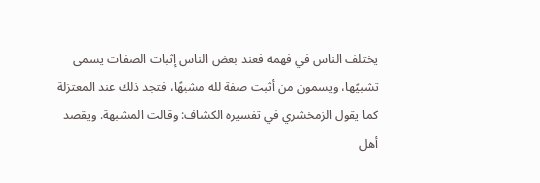يختلف الناس في فهمه فعند بعض الناس إثبات الصفات يسمى تشبيًها، ويسمون من أثبت صفة لله مشبهًا، فتجد ذلك عند المعتزلة كما يقول الزمخشري في تفسيره الكشاف: وقالت المشبهة. ويقصد أهل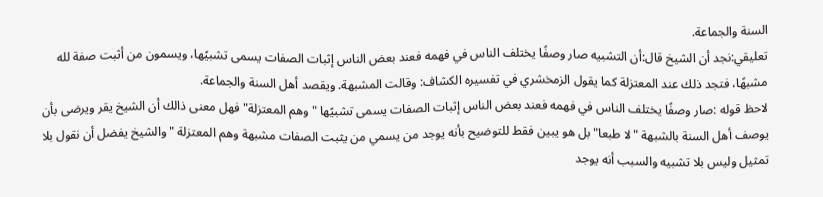السنة والجماعة.
تعليقي:نجد أن الشيخ قال:أن التشبيه صار وصفًا يختلف الناس في فهمه فعند بعض الناس إثبات الصفات يسمى تشبيًها، ويسمون من أثبت صفة لله مشبهًا، فتجد ذلك عند المعتزلة كما يقول الزمخشري في تفسيره الكشاف: وقالت المشبهة. ويقصد أهل السنة والجماعة.
لاحظ قوله :صار وصفًا يختلف الناس في فهمه فعند بعض الناس إثبات الصفات يسمى تشبيًها "وهم المعتزلة"فهل معنى ذالك أن الشيخ يقر ويرضى بأن يوصف أهل السنة بالشبهة "لا طبعا"بل هو يبين فقط للتوضيح بأنه يوجد من يسمي من يثبت الصفات مشبهة وهم المعتزلة "والشيخ يفضل أن نقول بلا تمثيل وليس بلا تشبيه والسبب أنه يوجد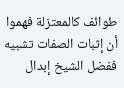طوائف كالمعتزلة فهموا أن إثبات الصفات تشبيه ففضل الشيخ إبدال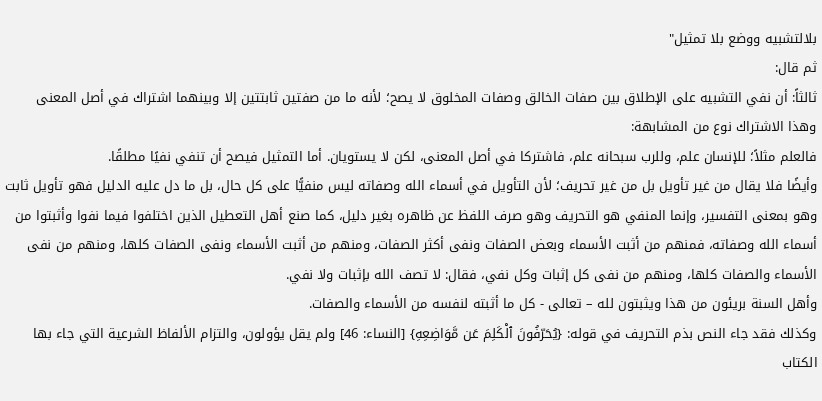بلالتشبيه ووضع بلا تمثيل"
ثم قال:
ثالثاً: أن نفي التشبيه على الإطلاق بين صفات الخالق وصفات المخلوق لا يصح؛ لأنه ما من صفتين ثابتتين إلا وبينهما اشتراك في أصل المعنى وهذا الاشتراك نوع من المشابهة:
فالعلم مثلاً؛ للإنسان علم، وللرب سبحانه علم، فاشتركا في أصل المعنى، لكن لا يستويان. أما التمثيل فيصح أن تنفي نفيًا مطلقًا.
وأيضًا فلا يقال من غير تأويل بل من غير تحريف؛ لأن التأويل في أسماء الله وصفاته ليس منفيًّا على كل حال، بل ما دل عليه الدليل فهو تأويل ثابت وهو بمعنى التفسير، وإنما المنفي هو التحريف وهو صرف اللفظ عن ظاهره بغير دليل، كما صنع أهل التعطيل الذين اختلفوا فيما نفوا وأثبتوا من أسماء الله وصفاته، فمنهم من أثبت الأسماء وبعض الصفات ونفى أكثر الصفات، ومنهم من أثبت الأسماء ونفى الصفات كلها، ومنهم من نفى الأسماء والصفات كلها، ومنهم من نفى كل إثبات وكل نفي، فقال: لا تصف الله بإثبات ولا نفي.
وأهل السنة بريئون من هذا ويثبتون لله – تعالى - كل ما أثبته لنفسه من الأسماء والصفات.
وكذلك فقد جاء النص بذم التحريف في قوله: {يُحَرّفُونَ ٱلْكَلِمَ عَن مَّوَاضِعِهِ} [النساء: 46] ولم يقل يؤولون، والتزام الألفاظ الشرعية التي جاء بها الكتاب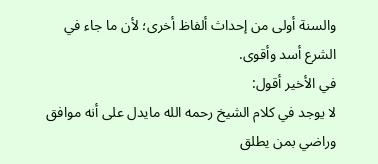والسنة أولى من إحداث ألفاظ أخرى؛ لأن ما جاء في الشرع أسد وأقوى.
في الأخير أقول:
لا يوجد في كلام الشيخ رحمه الله مايدل على أنه موافق وراضي بمن يطلق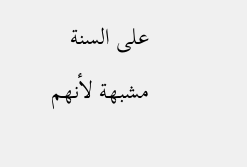على السنة مشبهة لأنهم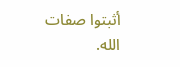أثبتوا صفات الله.